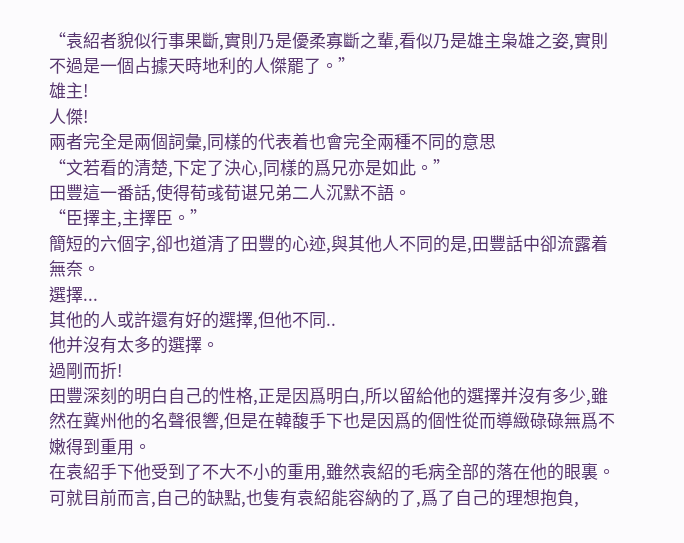“袁紹者貌似行事果斷,實則乃是優柔寡斷之輩,看似乃是雄主枭雄之姿,實則不過是一個占據天時地利的人傑罷了。”
雄主!
人傑!
兩者完全是兩個詞彙,同樣的代表着也會完全兩種不同的意思
“文若看的清楚,下定了決心,同樣的爲兄亦是如此。”
田豐這一番話,使得荀彧荀谌兄弟二人沉默不語。
“臣擇主,主擇臣。”
簡短的六個字,卻也道清了田豐的心迹,與其他人不同的是,田豐話中卻流露着無奈。
選擇...
其他的人或許還有好的選擇,但他不同..
他并沒有太多的選擇。
過剛而折!
田豐深刻的明白自己的性格,正是因爲明白,所以留給他的選擇并沒有多少,雖然在冀州他的名聲很響,但是在韓馥手下也是因爲的個性從而導緻碌碌無爲不嫩得到重用。
在袁紹手下他受到了不大不小的重用,雖然袁紹的毛病全部的落在他的眼裏。
可就目前而言,自己的缺點,也隻有袁紹能容納的了,爲了自己的理想抱負,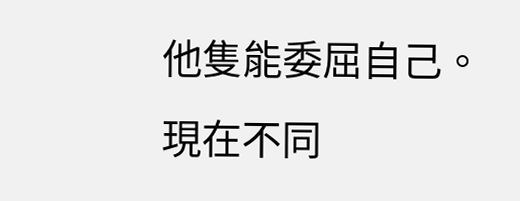他隻能委屈自己。
現在不同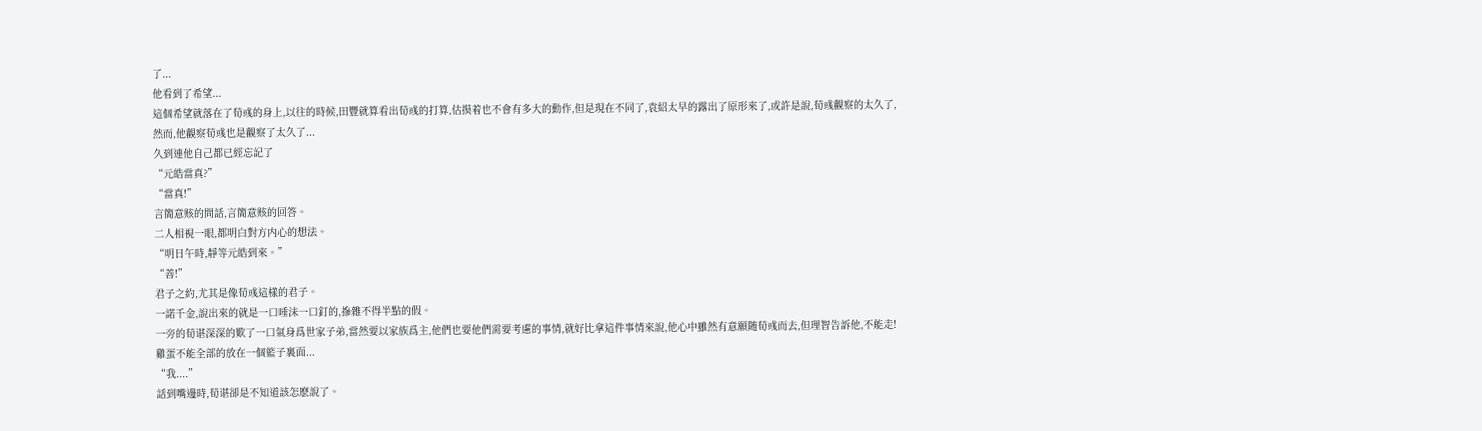了...
他看到了希望...
這個希望就落在了荀彧的身上,以往的時候,田豐就算看出荀彧的打算,估摸着也不會有多大的動作,但是現在不同了,袁紹太早的露出了原形來了,或許是說,荀彧觀察的太久了,然而,他觀察荀彧也是觀察了太久了...
久到連他自己都已經忘記了
“元皓當真?”
“當真!”
言簡意赅的問話,言簡意赅的回答。
二人相視一眼,都明白對方内心的想法。
“明日午時,靜等元皓到來。”
“善!”
君子之約,尤其是像荀彧這樣的君子。
一諾千金,說出來的就是一口唾沫一口釘的,摻雜不得半點的假。
一旁的荀谌深深的歎了一口氣身爲世家子弟,當然要以家族爲主,他們也要他們需要考慮的事情,就好比拿這件事情來說,他心中雖然有意願随荀彧而去,但理智告訴他,不能走!
雞蛋不能全部的放在一個籃子裏面...
“我....”
話到嘴邊時,荀谌卻是不知道該怎麽說了。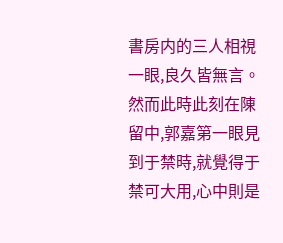書房内的三人相視一眼,良久皆無言。
然而此時此刻在陳留中,郭嘉第一眼見到于禁時,就覺得于禁可大用,心中則是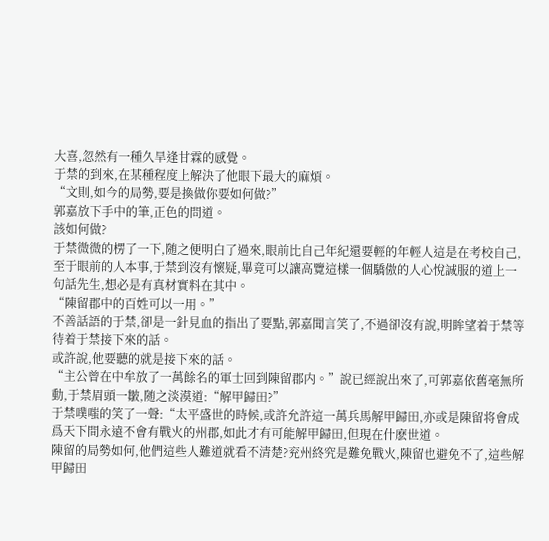大喜,忽然有一種久旱逢甘霖的感覺。
于禁的到來,在某種程度上解決了他眼下最大的麻煩。
“文則,如今的局勢,要是換做你要如何做?”
郭嘉放下手中的筆,正色的問道。
該如何做?
于禁微微的楞了一下,随之便明白了過來,眼前比自己年紀還要輕的年輕人這是在考校自己,至于眼前的人本事,于禁到沒有懷疑,畢竟可以讓高覽這樣一個驕傲的人心悅誠服的道上一句話先生,想必是有真材實料在其中。
“陳留郡中的百姓可以一用。”
不善話語的于禁,卻是一針見血的指出了要點,郭嘉聞言笑了,不過卻沒有說,明眸望着于禁等待着于禁接下來的話。
或許說,他要聽的就是接下來的話。
“主公曾在中牟放了一萬餘名的軍士回到陳留郡内。”說已經說出來了,可郭嘉依舊毫無所動,于禁眉頭一皺,随之淡漠道:“解甲歸田?”
于禁噗嗤的笑了一聲:“太平盛世的時候,或許允許這一萬兵馬解甲歸田,亦或是陳留将會成爲天下間永遠不會有戰火的州郡,如此才有可能解甲歸田,但現在什麽世道。
陳留的局勢如何,他們這些人難道就看不清楚?兖州終究是難免戰火,陳留也避免不了,這些解甲歸田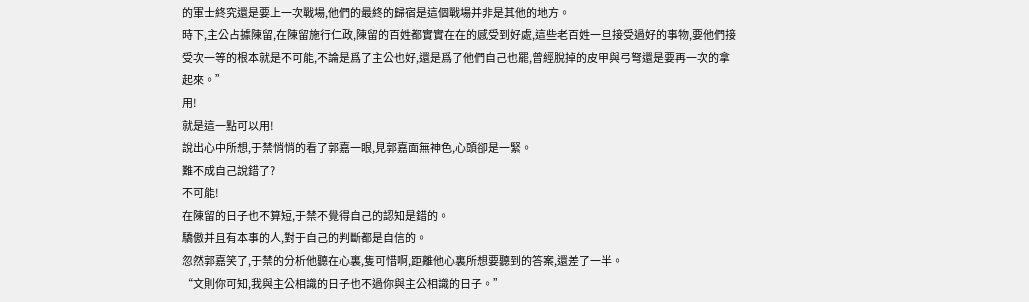的軍士終究還是要上一次戰場,他們的最終的歸宿是這個戰場并非是其他的地方。
時下,主公占據陳留,在陳留施行仁政,陳留的百姓都實實在在的感受到好處,這些老百姓一旦接受過好的事物,要他們接受次一等的根本就是不可能,不論是爲了主公也好,還是爲了他們自己也罷,曾經脫掉的皮甲與弓弩還是要再一次的拿起來。”
用!
就是這一點可以用!
說出心中所想,于禁悄悄的看了郭嘉一眼,見郭嘉面無神色,心頭卻是一緊。
難不成自己說錯了?
不可能!
在陳留的日子也不算短,于禁不覺得自己的認知是錯的。
驕傲并且有本事的人,對于自己的判斷都是自信的。
忽然郭嘉笑了,于禁的分析他聽在心裏,隻可惜啊,距離他心裏所想要聽到的答案,還差了一半。
“文則你可知,我與主公相識的日子也不過你與主公相識的日子。”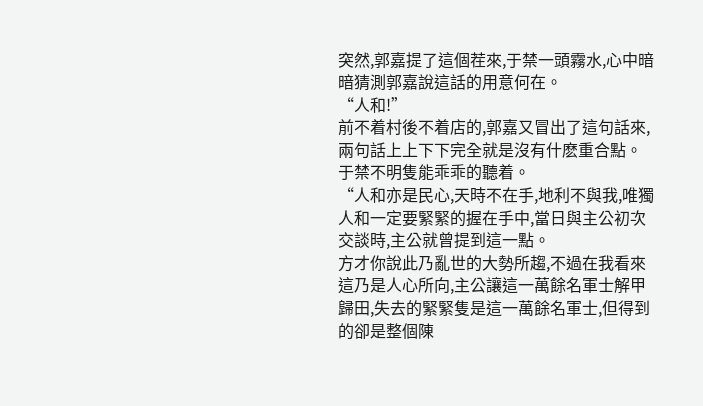突然,郭嘉提了這個茬來,于禁一頭霧水,心中暗暗猜測郭嘉說這話的用意何在。
“人和!”
前不着村後不着店的,郭嘉又冒出了這句話來,兩句話上上下下完全就是沒有什麽重合點。
于禁不明隻能乖乖的聽着。
“人和亦是民心,天時不在手,地利不與我,唯獨人和一定要緊緊的握在手中,當日與主公初次交談時,主公就曾提到這一點。
方才你說此乃亂世的大勢所趨,不過在我看來這乃是人心所向,主公讓這一萬餘名軍士解甲歸田,失去的緊緊隻是這一萬餘名軍士,但得到的卻是整個陳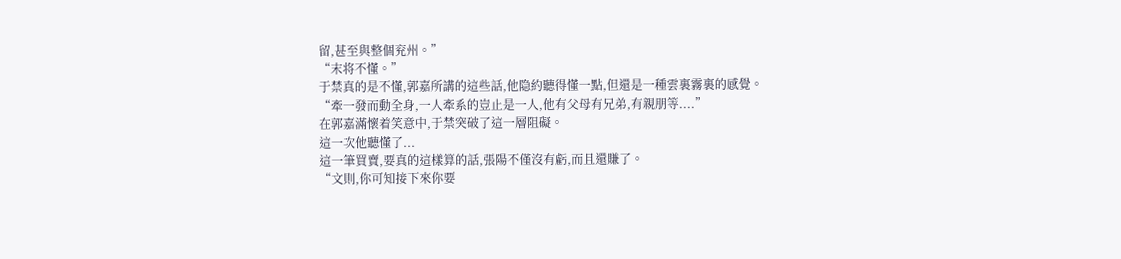留,甚至與整個兖州。”
“末将不懂。”
于禁真的是不懂,郭嘉所講的這些話,他隐約聽得懂一點,但還是一種雲裏霧裏的感覺。
“牽一發而動全身,一人牽系的豈止是一人,他有父母有兄弟,有親朋等....”
在郭嘉滿懷着笑意中,于禁突破了這一層阻礙。
這一次他聽懂了...
這一筆買賣,要真的這樣算的話,張陽不僅沒有虧,而且還賺了。
“文則,你可知接下來你要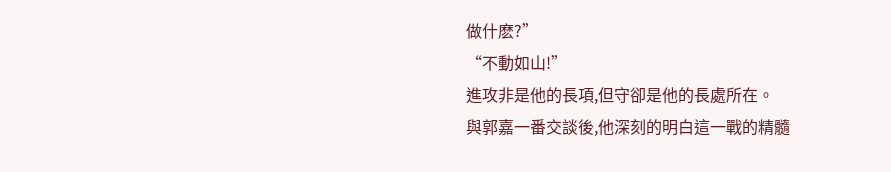做什麽?”
“不動如山!”
進攻非是他的長項,但守卻是他的長處所在。
與郭嘉一番交談後,他深刻的明白這一戰的精髓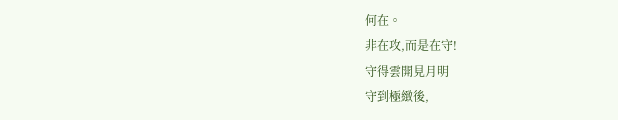何在。
非在攻,而是在守!
守得雲開見月明
守到極緻後,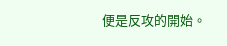便是反攻的開始。